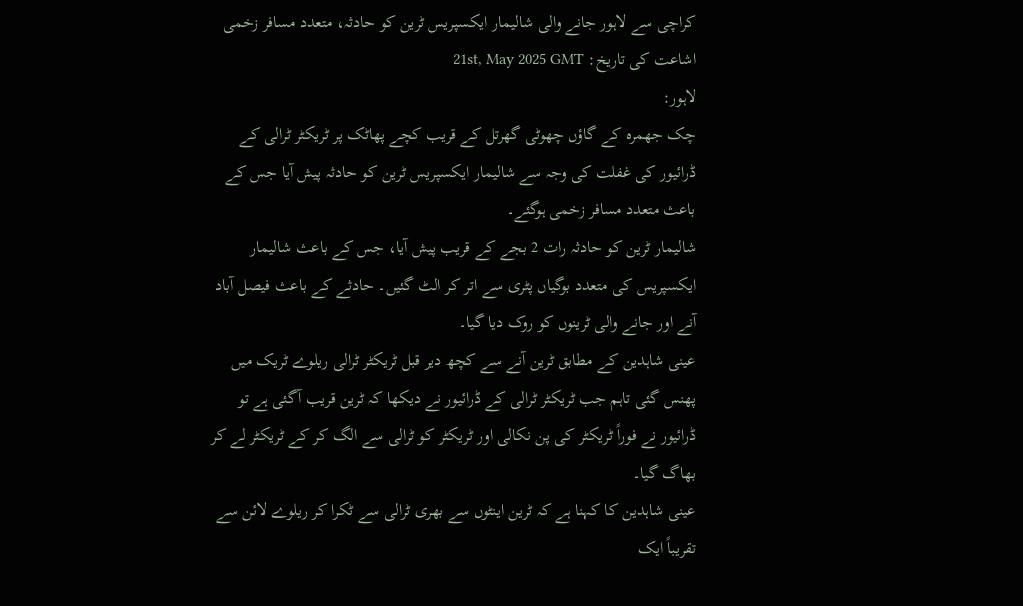کراچی سے لاہور جانے والی شالیمار ایکسپریس ٹرین کو حادثہ، متعدد مسافر زخمی
اشاعت کی تاریخ: 21st, May 2025 GMT
لاہور:
چک جھمرہ کے گاؤں چھوٹی گھرتل کے قریب کچے پھاٹک پر ٹریکٹر ٹرالی کے ڈرائیور کی غفلت کی وجہ سے شالیمار ایکسپریس ٹرین کو حادثہ پیش آیا جس کے باعث متعدد مسافر زخمی ہوگئے۔
شالیمار ٹرین کو حادثہ رات 2 بجے کے قریب پیش آیا، جس کے باعث شالیمار ایکسپریس کی متعدد بوگیاں پٹری سے اتر کر الٹ گئیں۔ حادثے کے باعث فیصل آباد آنے اور جانے والی ٹرینوں کو روک دیا گیا۔
عینی شاہدین کے مطابق ٹرین آنے سے کچھ دیر قبل ٹریکٹر ٹرالی ریلوے ٹریک میں پھنس گئی تاہم جب ٹریکٹر ٹرالی کے ڈرائیور نے دیکھا کہ ٹرین قریب آگئی ہے تو ڈرائیور نے فوراً ٹریکٹر کی پن نکالی اور ٹریکٹر کو ٹرالی سے الگ کر کے ٹریکٹر لے کر بھاگ گیا۔
عینی شاہدین کا کہنا ہے کہ ٹرین اینٹوں سے بھری ٹرالی سے ٹکرا کر ریلوے لائن سے تقریباً ایک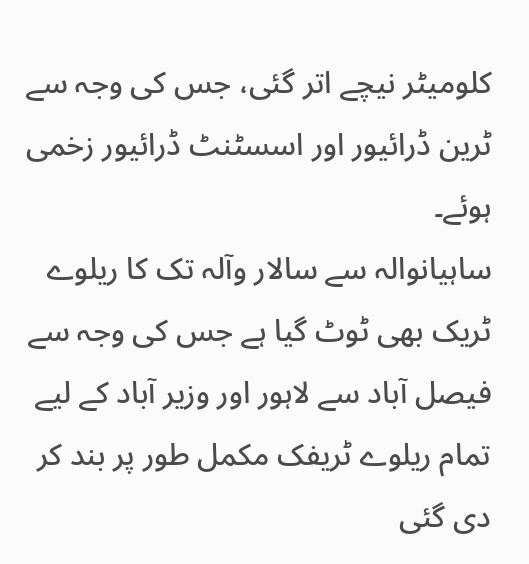کلومیٹر نیچے اتر گئی، جس کی وجہ سے ٹرین ڈرائیور اور اسسٹنٹ ڈرائیور زخمی ہوئے۔
ساہیانوالہ سے سالار وآلہ تک کا ریلوے ٹریک بھی ٹوٹ گیا ہے جس کی وجہ سے فیصل آباد سے لاہور اور وزیر آباد کے لیے تمام ریلوے ٹریفک مکمل طور پر بند کر دی گئی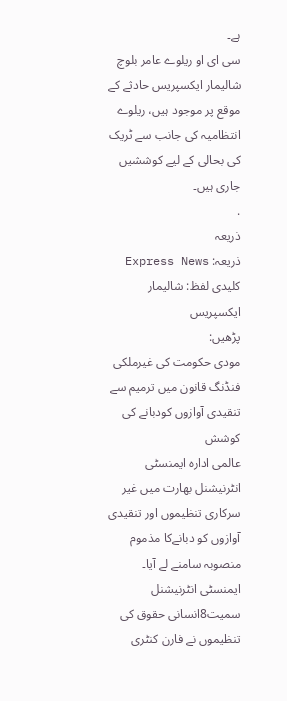ہے۔
سی ای او ریلوے عامر بلوچ شالیمار ایکسپریس حادثے کے موقع پر موجود ہیں، ریلوے انتظامیہ کی جانب سے ٹریک کی بحالی کے لیے کوششیں جاری ہیں۔
.
ذریعہ
ذریعہ: Express News
کلیدی لفظ: شالیمار ایکسپریس
پڑھیں:
مودی حکومت کی غیرملکی فنڈنگ قانون میں ترمیم سے تنقیدی آوازوں کودبانے کی کوشش
عالمی ادارہ ایمنسٹی انٹرنیشنل بھارت میں غیر سرکاری تنظیموں اور تنقیدی آوازوں کو دبانےکا مذموم منصوبہ سامنے لے آیا۔
ایمنسٹی انٹرنیشنل سمیت8انسانی حقوق کی تنظیموں نے فارن کنٹری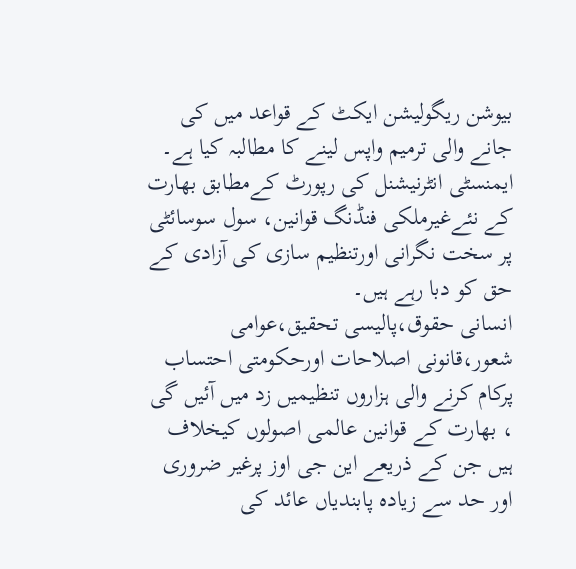بیوشن ریگولیشن ایکٹ کے قواعد میں کی جانے والی ترمیم واپس لینے کا مطالبہ کیا ہے۔ ایمنسٹی انٹرنیشنل کی رپورٹ کےمطابق بھارت کے نئےغیرملکی فنڈنگ قوانین، سول سوسائٹی پر سخت نگرانی اورتنظیم سازی کی آزادی کے حق کو دبا رہے ہیں۔
انسانی حقوق،پالیسی تحقیق،عوامی شعور،قانونی اصلاحات اورحکومتی احتساب پرکام کرنے والی ہزاروں تنظیمیں زد میں آئیں گی ، بھارت کے قوانین عالمی اصولوں کیخلاف ہیں جن کے ذریعے این جی اوز پرغیر ضروری اور حد سے زیادہ پابندیاں عائد کی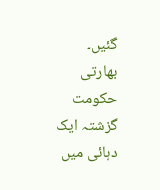گئیں۔
بھارتی حکومت گزشتہ ایک دہائی میں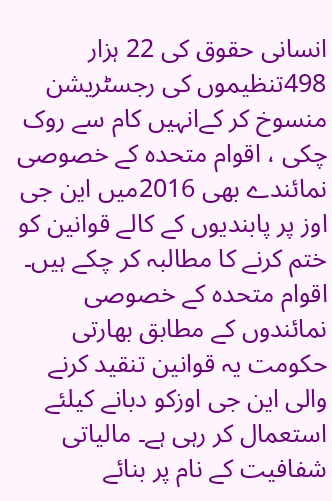انسانی حقوق کی 22 ہزار 498تنظیموں کی رجسٹریشن منسوخ کر کےانہیں کام سے روک چکی ، اقوام متحدہ کے خصوصی نمائندے بھی 2016میں این جی اوز پر پابندیوں کے کالے قوانین کو ختم کرنے کا مطالبہ کر چکے ہیں۔
اقوام متحدہ کے خصوصی نمائندوں کے مطابق بھارتی حکومت یہ قوانین تنقید کرنے والی این جی اوزکو دبانے کیلئے استعمال کر رہی ہے۔ مالیاتی شفافیت کے نام پر بنائے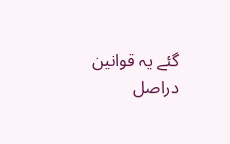گئے یہ قوانین دراصل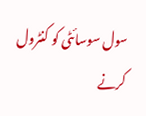سول سوسائٹی کو کنٹرول کرنے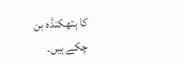کا ہتھکنڈہ بن چکے ہیں۔